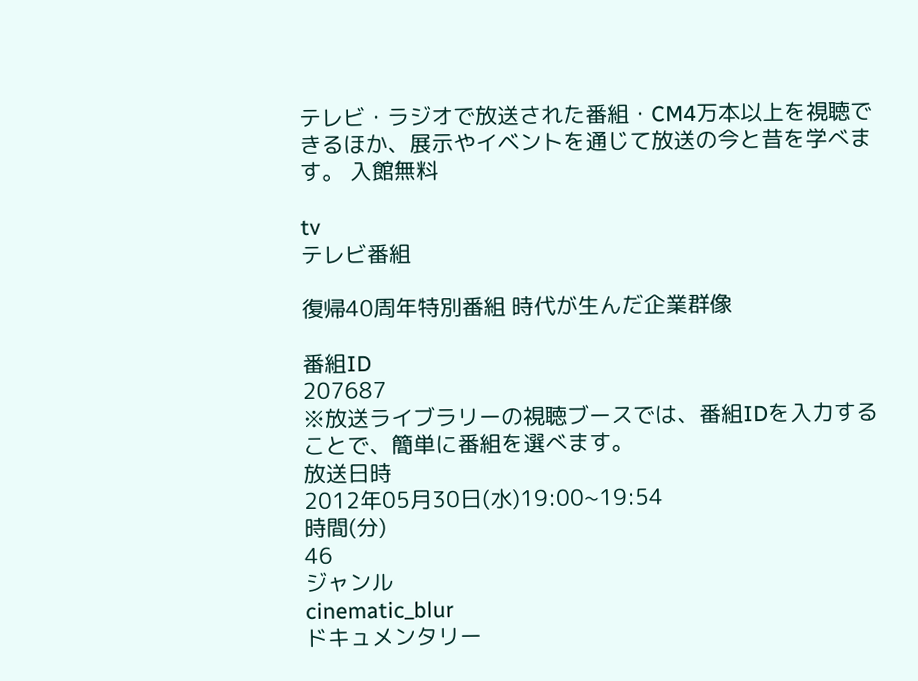テレビ・ラジオで放送された番組・CM4万本以上を視聴できるほか、展示やイベントを通じて放送の今と昔を学べます。 入館無料

tv
テレビ番組

復帰40周年特別番組 時代が生んだ企業群像

番組ID
207687
※放送ライブラリーの視聴ブースでは、番組IDを入力することで、簡単に番組を選べます。
放送日時
2012年05月30日(水)19:00~19:54
時間(分)
46
ジャンル
cinematic_blur
ドキュメンタリー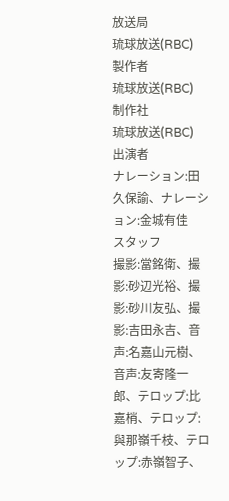放送局
琉球放送(RBC)
製作者
琉球放送(RBC)
制作社
琉球放送(RBC)
出演者
ナレーション:田久保諭、ナレーション:金城有佳
スタッフ
撮影:當銘衛、撮影:砂辺光裕、撮影:砂川友弘、撮影:吉田永吉、音声:名嘉山元樹、音声:友寄隆一郎、テロップ:比嘉梢、テロップ:與那嶺千枝、テロップ:赤嶺智子、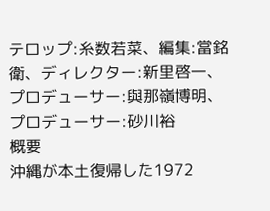テロップ:糸数若菜、編集:當銘衛、ディレクター:新里啓一、プロデューサー:與那嶺博明、プロデューサー:砂川裕
概要
沖縄が本土復帰した1972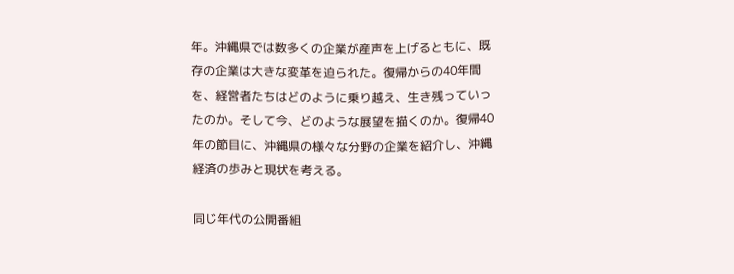年。沖縄県では数多くの企業が産声を上げるともに、既存の企業は大きな変革を迫られた。復帰からの40年間を、経営者たちはどのように乗り越え、生き残っていったのか。そして今、どのような展望を描くのか。復帰40年の節目に、沖縄県の様々な分野の企業を紹介し、沖縄経済の歩みと現状を考える。

同じ年代の公開番組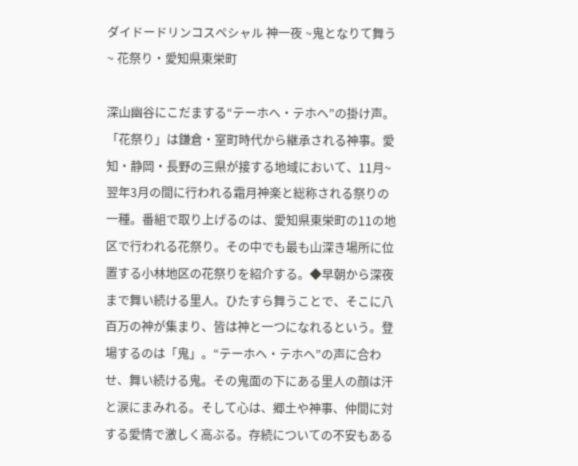ダイドードリンコスペシャル 神一夜 ~鬼となりて舞う~ 花祭り・愛知県東栄町

深山幽谷にこだまする“テーホヘ・テホヘ”の掛け声。「花祭り」は鎌倉・室町時代から継承される神事。愛知・静岡・長野の三県が接する地域において、11月~翌年3月の間に行われる霜月神楽と総称される祭りの一種。番組で取り上げるのは、愛知県東栄町の11の地区で行われる花祭り。その中でも最も山深き場所に位置する小林地区の花祭りを紹介する。◆早朝から深夜まで舞い続ける里人。ひたすら舞うことで、そこに八百万の神が集まり、皆は神と一つになれるという。登場するのは「鬼」。“テーホヘ・テホヘ”の声に合わせ、舞い続ける鬼。その鬼面の下にある里人の顔は汗と涙にまみれる。そして心は、郷土や神事、仲間に対する愛情で激しく高ぶる。存続についての不安もある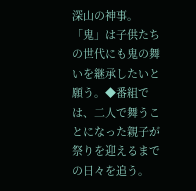深山の神事。「鬼」は子供たちの世代にも鬼の舞いを継承したいと願う。◆番組では、二人で舞うことになった親子が祭りを迎えるまでの日々を追う。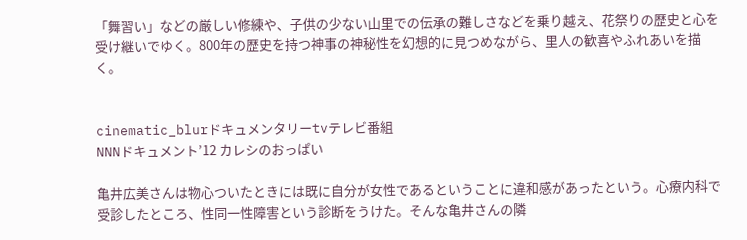「舞習い」などの厳しい修練や、子供の少ない山里での伝承の難しさなどを乗り越え、花祭りの歴史と心を受け継いでゆく。800年の歴史を持つ神事の神秘性を幻想的に見つめながら、里人の歓喜やふれあいを描く。


cinematic_blurドキュメンタリーtvテレビ番組
NNNドキュメント’12 カレシのおっぱい

亀井広美さんは物心ついたときには既に自分が女性であるということに違和感があったという。心療内科で受診したところ、性同一性障害という診断をうけた。そんな亀井さんの隣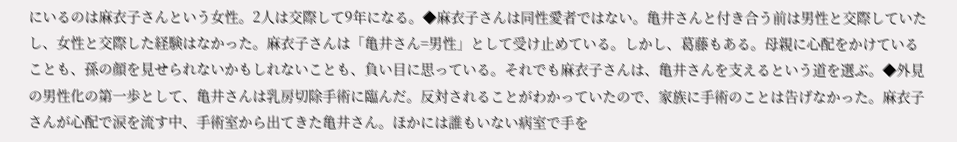にいるのは麻衣子さんという女性。2人は交際して9年になる。◆麻衣子さんは同性愛者ではない。亀井さんと付き合う前は男性と交際していたし、女性と交際した経験はなかった。麻衣子さんは「亀井さん=男性」として受け止めている。しかし、葛藤もある。母親に心配をかけていることも、孫の顔を見せられないかもしれないことも、負い目に思っている。それでも麻衣子さんは、亀井さんを支えるという道を選ぶ。◆外見の男性化の第一歩として、亀井さんは乳房切除手術に臨んだ。反対されることがわかっていたので、家族に手術のことは告げなかった。麻衣子さんが心配で涙を流す中、手術室から出てきた亀井さん。ほかには誰もいない病室で手を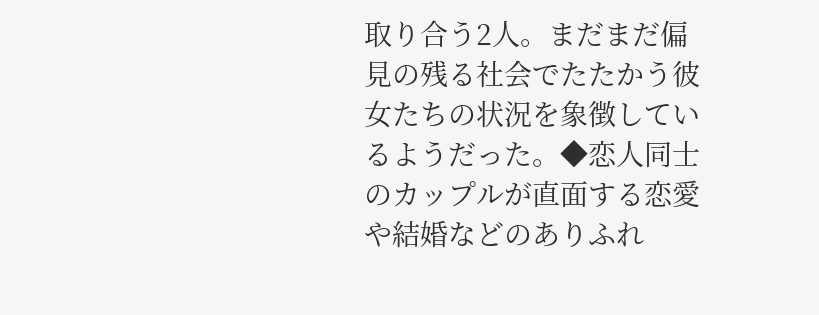取り合う2人。まだまだ偏見の残る社会でたたかう彼女たちの状況を象徴しているようだった。◆恋人同士のカップルが直面する恋愛や結婚などのありふれ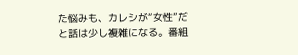た悩みも、カレシが“女性”だと話は少し複雑になる。番組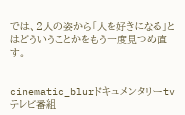では、2人の姿から「人を好きになる」とはどういうことかをもう一度見つめ直す。


cinematic_blurドキュメンタリーtvテレビ番組